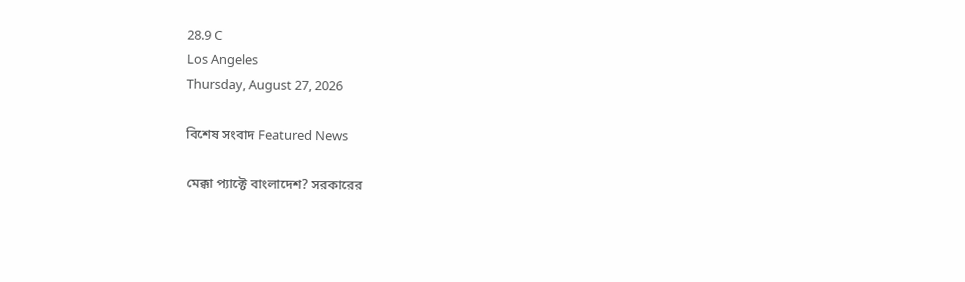28.9 C
Los Angeles
Thursday, August 27, 2026

বিশেষ সংবাদ Featured News

মেক্কা প্যাক্টে বাংলাদেশ? সরকারের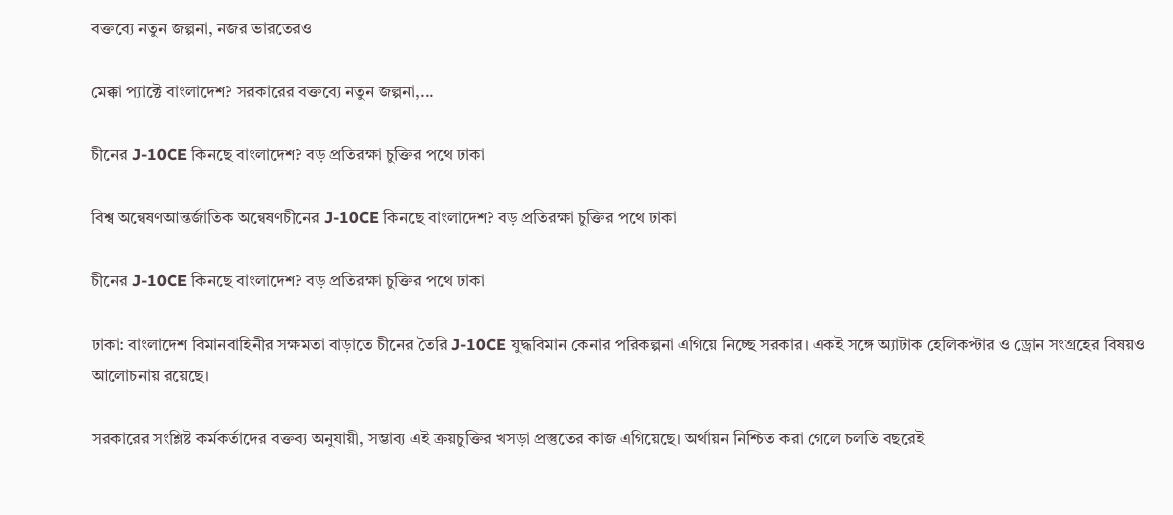বক্তব্যে নতুন জল্পনা, নজর ভারতেরও

মেক্কা প্যাক্টে বাংলাদেশ? সরকারের বক্তব্যে নতুন জল্পনা,...

চীনের J-10CE কিনছে বাংলাদেশ? বড় প্রতিরক্ষা চুক্তির পথে ঢাকা

বিশ্ব অন্বেষণআন্তর্জাতিক অন্বেষণচীনের J-10CE কিনছে বাংলাদেশ? বড় প্রতিরক্ষা চুক্তির পথে ঢাকা

চীনের J-10CE কিনছে বাংলাদেশ? বড় প্রতিরক্ষা চুক্তির পথে ঢাকা

ঢাকা: বাংলাদেশ বিমানবাহিনীর সক্ষমতা বাড়াতে চীনের তৈরি J-10CE যুদ্ধবিমান কেনার পরিকল্পনা এগিয়ে নিচ্ছে সরকার। একই সঙ্গে অ্যাটাক হেলিকপ্টার ও ড্রোন সংগ্রহের বিষয়ও আলোচনায় রয়েছে।

সরকারের সংশ্লিষ্ট কর্মকর্তাদের বক্তব্য অনুযায়ী, সম্ভাব্য এই ক্রয়চুক্তির খসড়া প্রস্তুতের কাজ এগিয়েছে। অর্থায়ন নিশ্চিত করা গেলে চলতি বছরেই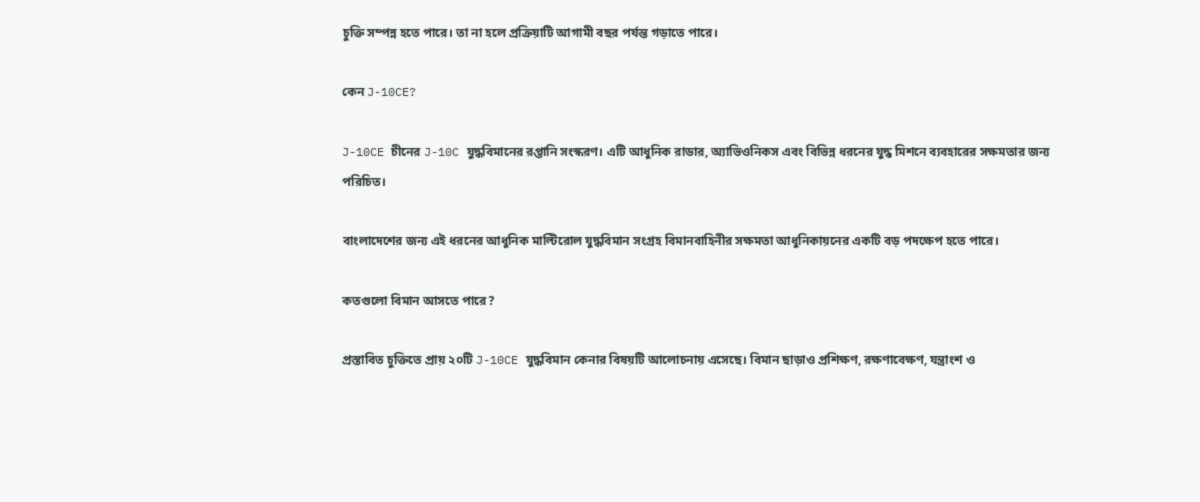চুক্তি সম্পন্ন হতে পারে। তা না হলে প্রক্রিয়াটি আগামী বছর পর্যন্ত গড়াতে পারে।

কেন J-10CE?

J-10CE চীনের J-10C যুদ্ধবিমানের রপ্তানি সংস্করণ। এটি আধুনিক রাডার, অ্যাভিওনিকস এবং বিভিন্ন ধরনের যুদ্ধ মিশনে ব্যবহারের সক্ষমতার জন্য পরিচিত।

বাংলাদেশের জন্য এই ধরনের আধুনিক মাল্টিরোল যুদ্ধবিমান সংগ্রহ বিমানবাহিনীর সক্ষমতা আধুনিকায়নের একটি বড় পদক্ষেপ হতে পারে।

কতগুলো বিমান আসতে পারে?

প্রস্তাবিত চুক্তিতে প্রায় ২০টি J-10CE যুদ্ধবিমান কেনার বিষয়টি আলোচনায় এসেছে। বিমান ছাড়াও প্রশিক্ষণ, রক্ষণাবেক্ষণ, যন্ত্রাংশ ও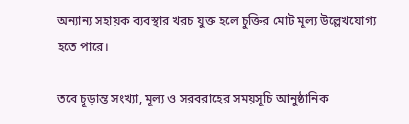অন্যান্য সহায়ক ব্যবস্থার খরচ যুক্ত হলে চুক্তির মোট মূল্য উল্লেখযোগ্য হতে পারে।

তবে চূড়ান্ত সংখ্যা, মূল্য ও সরবরাহের সময়সূচি আনুষ্ঠানিক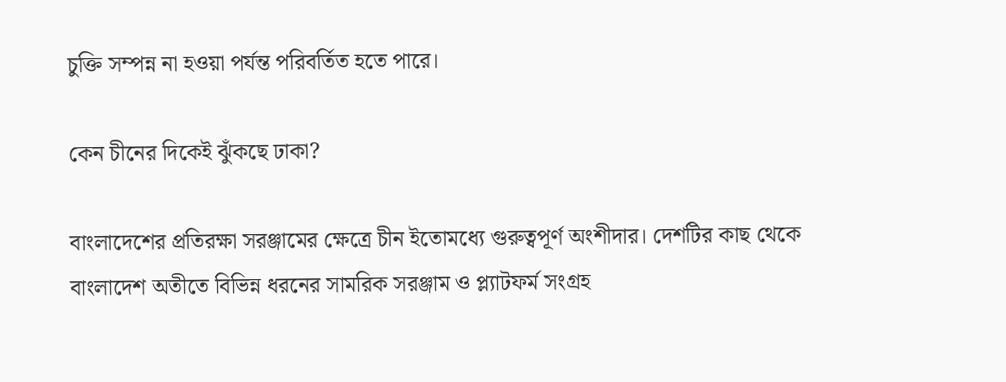চুক্তি সম্পন্ন না হওয়া পর্যন্ত পরিবর্তিত হতে পারে।

কেন চীনের দিকেই ঝুঁকছে ঢাকা?

বাংলাদেশের প্রতিরক্ষা সরঞ্জামের ক্ষেত্রে চীন ইতোমধ্যে গুরুত্বপূর্ণ অংশীদার। দেশটির কাছ থেকে বাংলাদেশ অতীতে বিভিন্ন ধরনের সামরিক সরঞ্জাম ও প্ল্যাটফর্ম সংগ্রহ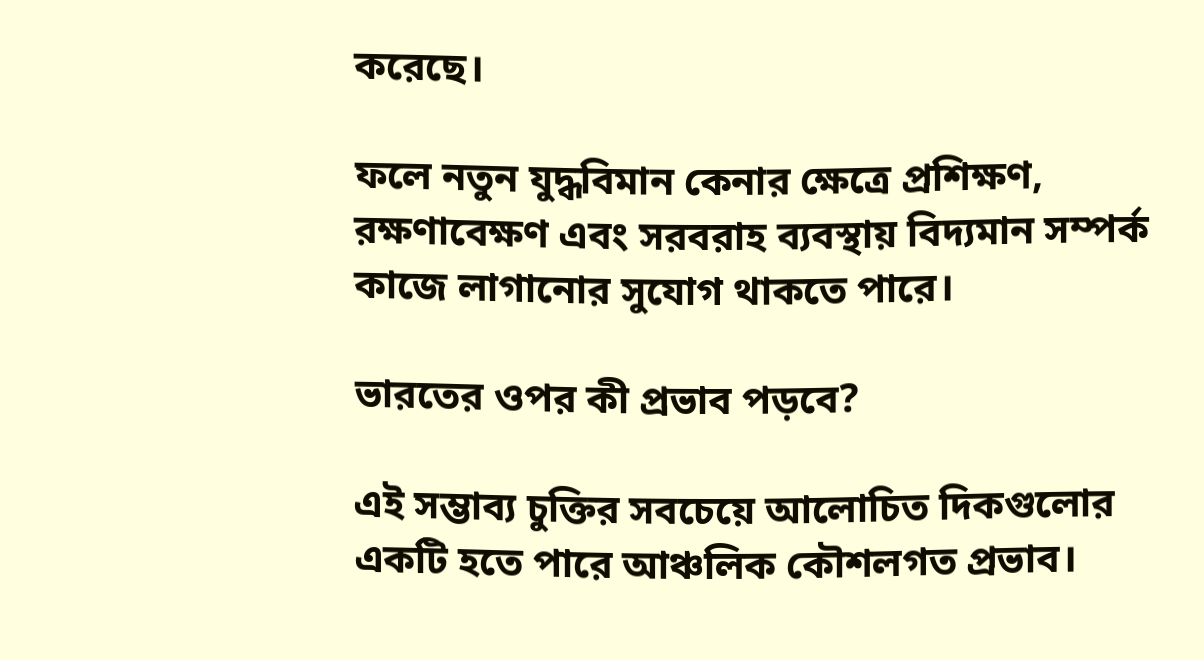করেছে।

ফলে নতুন যুদ্ধবিমান কেনার ক্ষেত্রে প্রশিক্ষণ, রক্ষণাবেক্ষণ এবং সরবরাহ ব্যবস্থায় বিদ্যমান সম্পর্ক কাজে লাগানোর সুযোগ থাকতে পারে।

ভারতের ওপর কী প্রভাব পড়বে?

এই সম্ভাব্য চুক্তির সবচেয়ে আলোচিত দিকগুলোর একটি হতে পারে আঞ্চলিক কৌশলগত প্রভাব।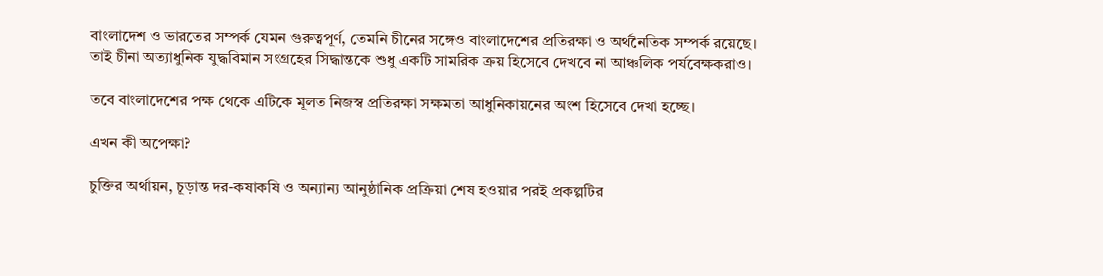বাংলাদেশ ও ভারতের সম্পর্ক যেমন গুরুত্বপূর্ণ, তেমনি চীনের সঙ্গেও বাংলাদেশের প্রতিরক্ষা ও অর্থনৈতিক সম্পর্ক রয়েছে। তাই চীনা অত্যাধুনিক যুদ্ধবিমান সংগ্রহের সিদ্ধান্তকে শুধু একটি সামরিক ক্রয় হিসেবে দেখবে না আঞ্চলিক পর্যবেক্ষকরাও।

তবে বাংলাদেশের পক্ষ থেকে এটিকে মূলত নিজস্ব প্রতিরক্ষা সক্ষমতা আধুনিকায়নের অংশ হিসেবে দেখা হচ্ছে।

এখন কী অপেক্ষা?

চুক্তির অর্থায়ন, চূড়ান্ত দর-কষাকষি ও অন্যান্য আনুষ্ঠানিক প্রক্রিয়া শেষ হওয়ার পরই প্রকল্পটির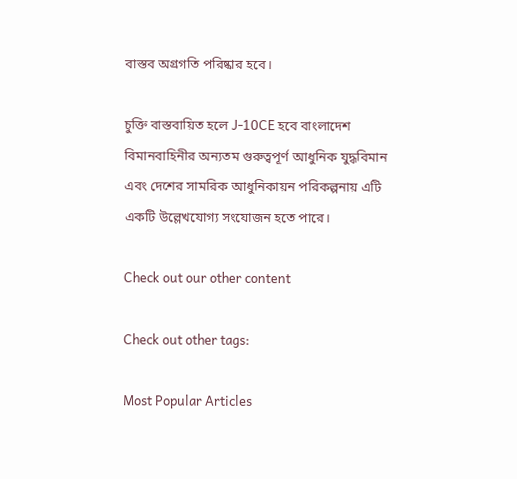বাস্তব অগ্রগতি পরিষ্কার হবে।

চুক্তি বাস্তবায়িত হলে J-10CE হবে বাংলাদেশ বিমানবাহিনীর অন্যতম গুরুত্বপূর্ণ আধুনিক যুদ্ধবিমান এবং দেশের সামরিক আধুনিকায়ন পরিকল্পনায় এটি একটি উল্লেখযোগ্য সংযোজন হতে পারে।

Check out our other content

Check out other tags:

Most Popular Articles